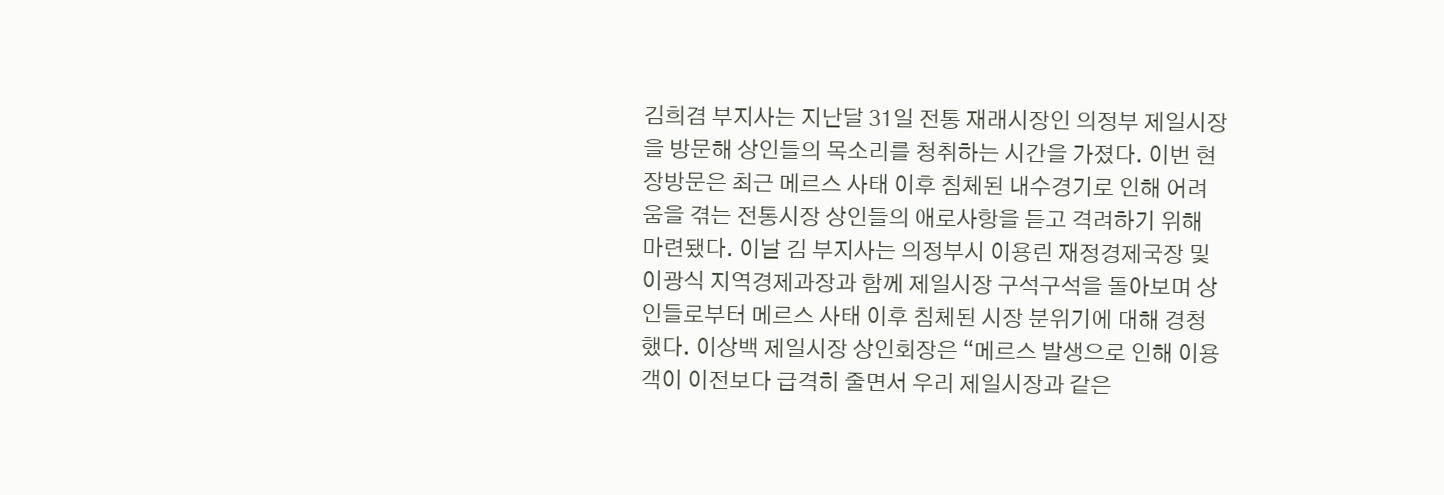김희겸 부지사는 지난달 31일 전통 재래시장인 의정부 제일시장을 방문해 상인들의 목소리를 청취하는 시간을 가졌다. 이번 현장방문은 최근 메르스 사태 이후 침체된 내수경기로 인해 어려움을 겪는 전통시장 상인들의 애로사항을 듣고 격려하기 위해 마련됐다. 이날 김 부지사는 의정부시 이용린 재정경제국장 및 이광식 지역경제과장과 함께 제일시장 구석구석을 돌아보며 상인들로부터 메르스 사태 이후 침체된 시장 분위기에 대해 경청했다. 이상백 제일시장 상인회장은 “메르스 발생으로 인해 이용객이 이전보다 급격히 줄면서 우리 제일시장과 같은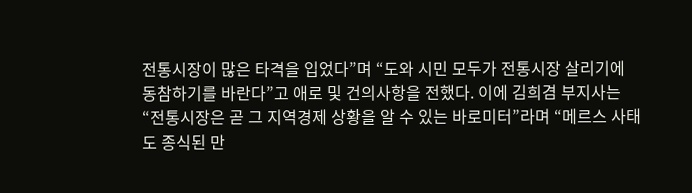전통시장이 많은 타격을 입었다”며 “도와 시민 모두가 전통시장 살리기에 동참하기를 바란다”고 애로 및 건의사항을 전했다. 이에 김희겸 부지사는 “전통시장은 곧 그 지역경제 상황을 알 수 있는 바로미터”라며 “메르스 사태도 종식된 만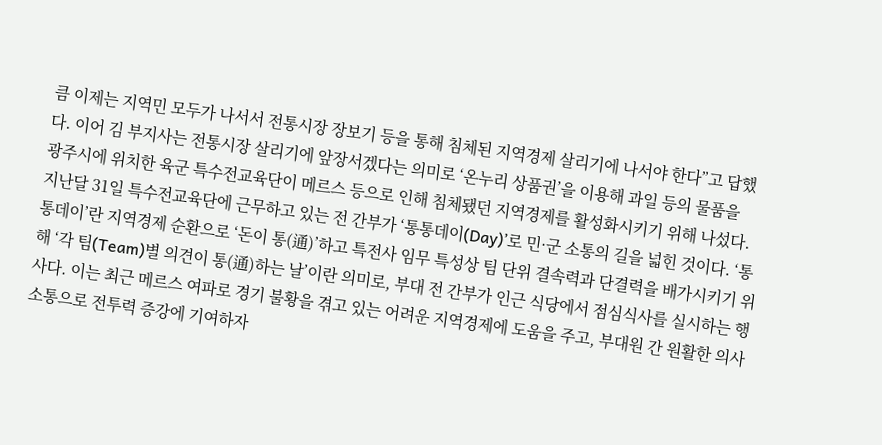큼 이제는 지역민 모두가 나서서 전통시장 장보기 등을 통해 침체된 지역경제 살리기에 나서야 한다”고 답했다. 이어 김 부지사는 전통시장 살리기에 앞장서겠다는 의미로 ‘온누리 상품권’을 이용해 과일 등의 물품을
광주시에 위치한 육군 특수전교육단이 메르스 등으로 인해 침체됐던 지역경제를 활성화시키기 위해 나섰다. 지난달 31일 특수전교육단에 근무하고 있는 전 간부가 ‘통통데이(Day)’로 민·군 소통의 길을 넓힌 것이다. ‘통통데이’란 지역경제 순환으로 ‘돈이 통(通)’하고 특전사 임무 특성상 팀 단위 결속력과 단결력을 배가시키기 위해 ‘각 팀(Team)별 의견이 통(通)하는 날’이란 의미로, 부대 전 간부가 인근 식당에서 점심식사를 실시하는 행사다. 이는 최근 메르스 여파로 경기 불황을 겪고 있는 어려운 지역경제에 도움을 주고, 부대원 간 원활한 의사소통으로 전투력 증강에 기여하자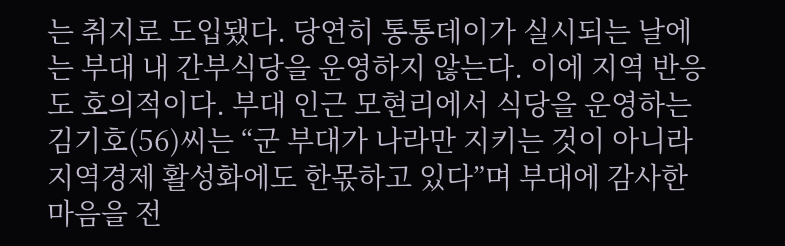는 취지로 도입됐다. 당연히 통통데이가 실시되는 날에는 부대 내 간부식당을 운영하지 않는다. 이에 지역 반응도 호의적이다. 부대 인근 모현리에서 식당을 운영하는 김기호(56)씨는 “군 부대가 나라만 지키는 것이 아니라 지역경제 활성화에도 한몫하고 있다”며 부대에 감사한 마음을 전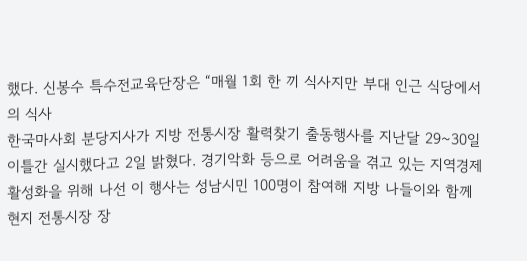했다. 신봉수 특수전교육단장은 “매월 1회 한 끼 식사지만 부대 인근 식당에서의 식사
한국마사회 분당지사가 지방 전통시장 활력찾기 출동행사를 지난달 29~30일 이틀간 실시했다고 2일 밝혔다. 경기악화 등으로 어려움을 겪고 있는 지역경제 활성화을 위해 나선 이 행사는 성남시민 100명이 참여해 지방 나들이와 함께 현지 전통시장 장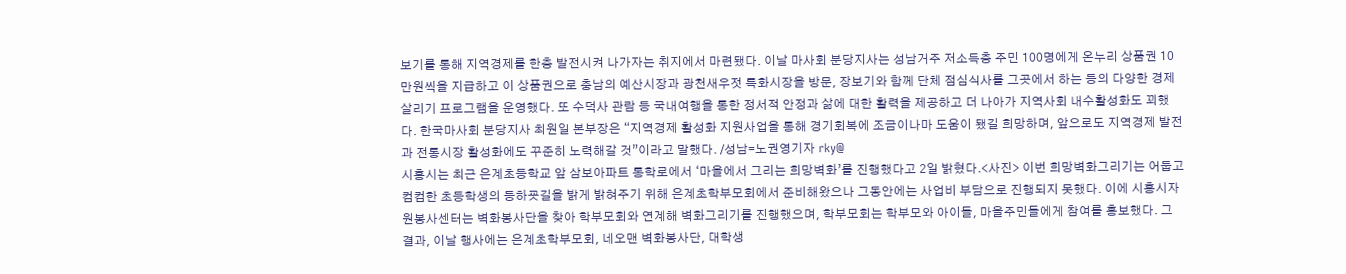보기를 통해 지역경제를 한층 발전시켜 나가자는 취지에서 마련됐다. 이날 마사회 분당지사는 성남거주 저소득층 주민 100명에게 온누리 상품권 10만원씩을 지급하고 이 상품권으로 충남의 예산시장과 광천새우젓 특화시장을 방문, 장보기와 함께 단체 점심식사를 그곳에서 하는 등의 다양한 경제살리기 프로그램을 운영했다. 또 수덕사 관람 등 국내여행을 통한 정서적 안정과 삶에 대한 활력을 제공하고 더 나아가 지역사회 내수활성화도 꾀했다. 한국마사회 분당지사 최원일 본부장은 “지역경제 활성화 지원사업을 통해 경기회복에 조금이나마 도움이 됐길 희망하며, 앞으로도 지역경제 발전과 전통시장 활성화에도 꾸준히 노력해갈 것”이라고 말했다. /성남=노권영기자 rky@
시흥시는 최근 은계초등학교 앞 삼보아파트 통학로에서 ‘마을에서 그리는 희망벽화’를 진행했다고 2일 밝혔다.<사진> 이번 희망벽화그리기는 어둡고 컴컴한 초등학생의 등하굣길을 밝게 밝혀주기 위해 은계초학부모회에서 준비해왔으나 그동안에는 사업비 부담으로 진행되지 못했다. 이에 시흥시자원봉사센터는 벽화봉사단을 찾아 학부모회와 연계해 벽화그리기를 진행했으며, 학부모회는 학부모와 아이들, 마을주민들에게 참여를 홍보했다. 그 결과, 이날 행사에는 은계초학부모회, 네오맨 벽화봉사단, 대학생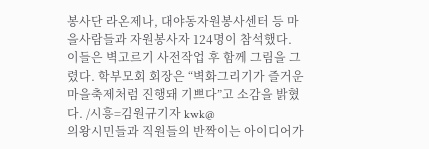봉사단 라온제나, 대야동자원봉사센터 등 마을사람들과 자원봉사자 124명이 참석했다. 이들은 벽고르기 사전작업 후 함께 그림을 그렸다. 학부모회 회장은 “벽화그리기가 즐거운 마을축제처럼 진행돼 기쁘다”고 소감을 밝혔다. /시흥=김원규기자 kwk@
의왕시민들과 직원들의 반짝이는 아이디어가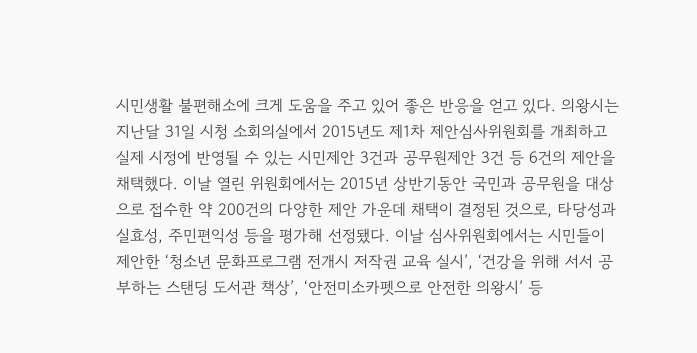시민생활 불편해소에 크게 도움을 주고 있어 좋은 반응을 얻고 있다. 의왕시는 지난달 31일 시청 소회의실에서 2015년도 제1차 제안심사위원회를 개최하고 실제 시정에 반영될 수 있는 시민제안 3건과 공무원제안 3건 등 6건의 제안을 채택했다. 이날 열린 위원회에서는 2015년 상반기동안 국민과 공무원을 대상으로 접수한 약 200건의 다양한 제안 가운데 채택이 결정된 것으로, 타당성과 실효성, 주민편익성 등을 평가해 선정됐다. 이날 심사위원회에서는 시민들이 제안한 ‘청소년 문화프로그램 전개시 저작권 교육 실시’, ‘건강을 위해 서서 공부하는 스탠딩 도서관 책상’, ‘안전미소카펫으로 안전한 의왕시’ 등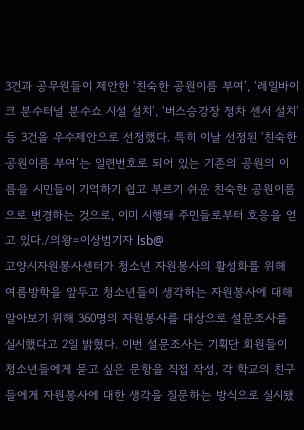3건과 공무원들이 제안한 ‘친숙한 공원이름 부여’, ‘레일바이크 분수터널 분수쇼 시설 설치’, ‘버스승강장 정차 센서 설치’ 등 3건을 우수제안으로 선정했다. 특히 이날 선정된 ‘친숙한 공원이름 부여’는 일련번호로 되어 있는 기존의 공원의 이름을 시민들이 기억하기 쉽고 부르기 쉬운 친숙한 공원이름으로 변경하는 것으로, 이미 시행돼 주민들로부터 호응을 얻고 있다./의왕=이상범기자 lsb@
고양시자원봉사센터가 청소년 자원봉사의 활성화를 위해 여름방학을 앞두고 청소년들이 생각하는 자원봉사에 대해 알아보기 위해 360명의 자원봉사를 대상으로 설문조사를 실시했다고 2일 밝혔다. 이번 설문조사는 기획단 회원들이 청소년들에게 묻고 싶은 문항을 직접 작성, 각 학교의 친구들에게 자원봉사에 대한 생각을 질문하는 방식으로 실시됐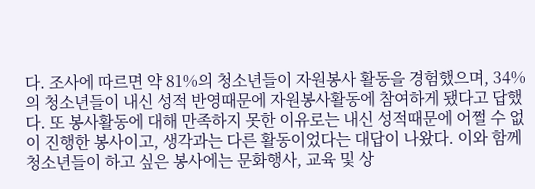다. 조사에 따르면 약 81%의 청소년들이 자원봉사 활동을 경험했으며, 34%의 청소년들이 내신 성적 반영때문에 자원봉사활동에 참여하게 됐다고 답했다. 또 봉사활동에 대해 만족하지 못한 이유로는 내신 성적때문에 어쩔 수 없이 진행한 봉사이고, 생각과는 다른 활동이었다는 대답이 나왔다. 이와 함께 청소년들이 하고 싶은 봉사에는 문화행사, 교육 및 상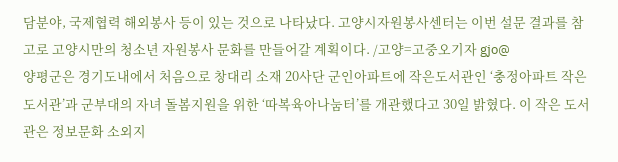담분야, 국제협력 해외봉사 등이 있는 것으로 나타났다. 고양시자원봉사센터는 이번 설문 결과를 참고로 고양시만의 청소년 자원봉사 문화를 만들어갈 계획이다. /고양=고중오기자 gjo@
양평군은 경기도내에서 처음으로 창대리 소재 20사단 군인아파트에 작은도서관인 ‘충정아파트 작은 도서관’과 군부대의 자녀 돌봄지원을 위한 ‘따복육아나눔터’를 개관했다고 30일 밝혔다. 이 작은 도서관은 정보문화 소외지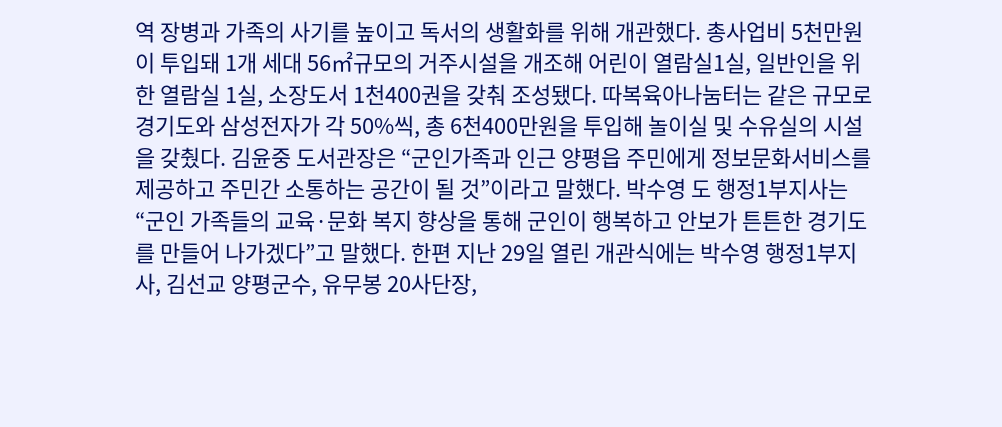역 장병과 가족의 사기를 높이고 독서의 생활화를 위해 개관했다. 총사업비 5천만원이 투입돼 1개 세대 56㎡규모의 거주시설을 개조해 어린이 열람실1실, 일반인을 위한 열람실 1실, 소장도서 1천400권을 갖춰 조성됐다. 따복육아나눔터는 같은 규모로 경기도와 삼성전자가 각 50%씩, 총 6천400만원을 투입해 놀이실 및 수유실의 시설을 갖췄다. 김윤중 도서관장은 “군인가족과 인근 양평읍 주민에게 정보문화서비스를 제공하고 주민간 소통하는 공간이 될 것”이라고 말했다. 박수영 도 행정1부지사는 “군인 가족들의 교육·문화 복지 향상을 통해 군인이 행복하고 안보가 튼튼한 경기도를 만들어 나가겠다”고 말했다. 한편 지난 29일 열린 개관식에는 박수영 행정1부지사, 김선교 양평군수, 유무봉 20사단장,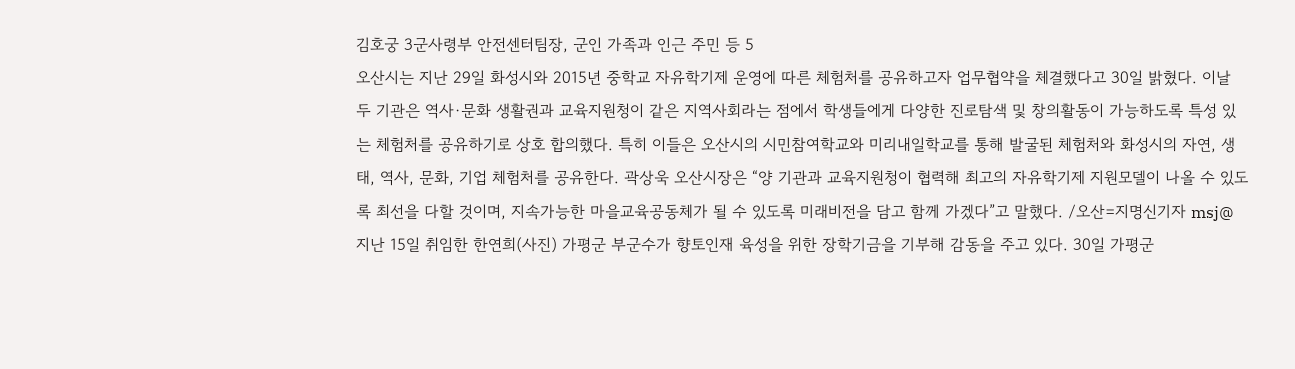김호궁 3군사령부 안전센터팀장, 군인 가족과 인근 주민 등 5
오산시는 지난 29일 화성시와 2015년 중학교 자유학기제 운영에 따른 체험처를 공유하고자 업무협약을 체결했다고 30일 밝혔다. 이날 두 기관은 역사·문화 생활권과 교육지원청이 같은 지역사회라는 점에서 학생들에게 다양한 진로탐색 및 창의활동이 가능하도록 특성 있는 체험처를 공유하기로 상호 합의했다. 특히 이들은 오산시의 시민참여학교와 미리내일학교를 통해 발굴된 체험처와 화성시의 자연, 생태, 역사, 문화, 기업 체험처를 공유한다. 곽상욱 오산시장은 “양 기관과 교육지원청이 협력해 최고의 자유학기제 지원모델이 나올 수 있도록 최선을 다할 것이며, 지속가능한 마을교육공동체가 될 수 있도록 미래비전을 담고 함께 가겠다”고 말했다. /오산=지명신기자 msj@
지난 15일 취임한 한연희(사진) 가평군 부군수가 향토인재 육성을 위한 장학기금을 기부해 감동을 주고 있다. 30일 가평군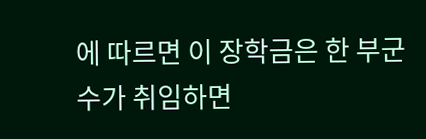에 따르면 이 장학금은 한 부군수가 취임하면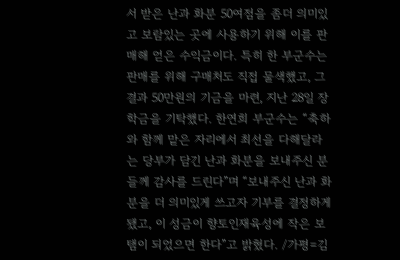서 받은 난과 화분 50여점을 좀더 의미있고 보람있는 곳에 사용하기 위해 이를 판매해 얻은 수익금이다. 특히 한 부군수는 판매를 위해 구매처도 직접 물색했고, 그 결과 50만원의 기금을 마련, 지난 28일 장학금을 기탁했다. 한연희 부군수는 “축하와 함께 맡은 자리에서 최선을 다해달라는 당부가 담긴 난과 화분을 보내주신 분들께 감사를 드린다”며 “보내주신 난과 화분을 더 의미있게 쓰고자 기부를 결정하게 됐고, 이 성금이 향토인재육성에 작은 보탬이 되었으면 한다”고 밝혔다. /가평=김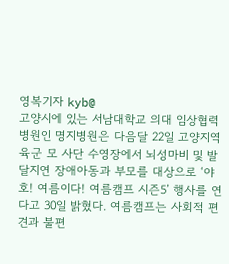영복기자 kyb@
고양시에 있는 서남대학교 의대 임상협력병원인 명지병원은 다음달 22일 고양지역 육군 모 사단 수영장에서 뇌성마비 및 발달지연 장애아동과 부모를 대상으로 ‘야호! 여름이다! 여름캠프 시즌5’ 행사를 연다고 30일 밝혔다. 여름캠프는 사회적 편견과 불편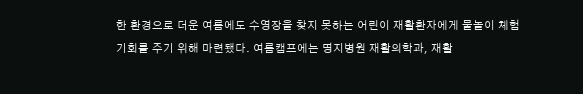한 환경으로 더운 여름에도 수영장을 찾지 못하는 어린이 재활환자에게 물놀이 체험 기회를 주기 위해 마련됐다. 여름캠프에는 명지병원 재활의학과, 재활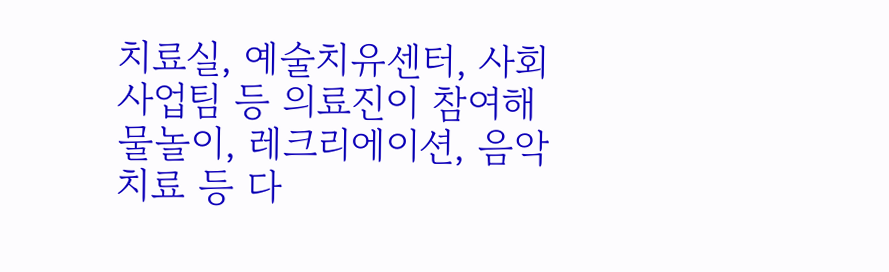치료실, 예술치유센터, 사회사업팀 등 의료진이 참여해 물놀이, 레크리에이션, 음악치료 등 다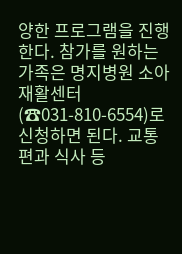양한 프로그램을 진행한다. 참가를 원하는 가족은 명지병원 소아재활센터(☎031-810-6554)로 신청하면 된다. 교통편과 식사 등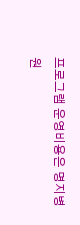프로그램 운영비용은 명지병원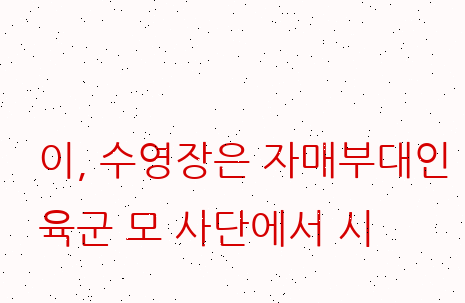이, 수영장은 자매부대인 육군 모 사단에서 시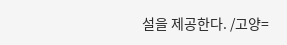설을 제공한다. /고양=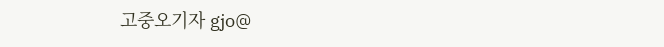고중오기자 gjo@